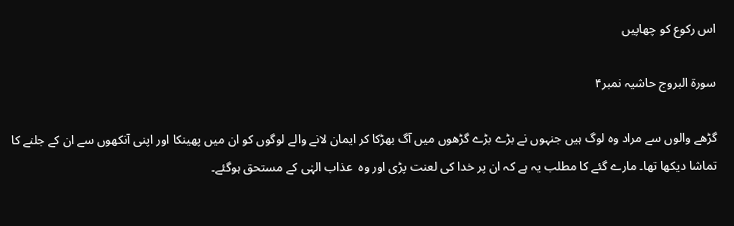اس رکوع کو چھاپیں

سورة البروج حاشیہ نمبر۴

گڑھے والوں سے مراد وہ لوگ ہیں جنہوں نے بڑے بڑے گڑھوں میں آگ بھڑکا کر ایمان لانے والے لوگوں کو ان میں پھینکا اور اپنی آنکھوں سے ان کے جلنے کا تماشا دیکھا تھا۔ مارے گئے کا مطلب یہ ہے کہ ان پر خدا کی لعنت پڑی اور وہ  عذاب الہٰی کے مستحق ہوگئے۔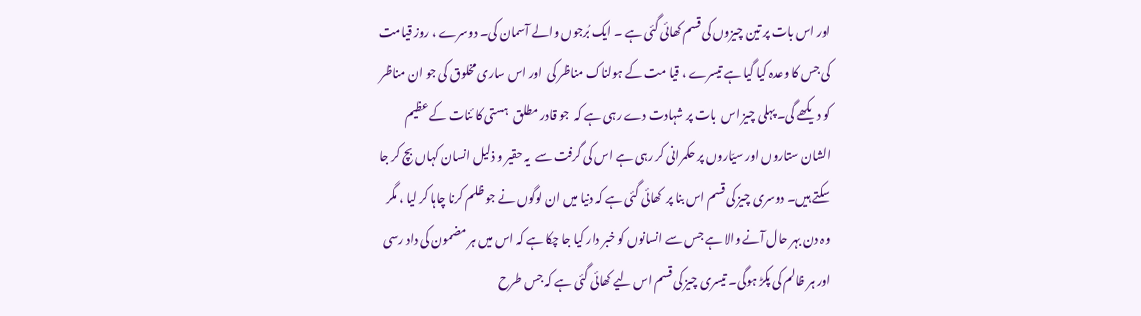اور اس بات پر تین چیزوں کی قسم کھائی گئی ہے ۔ ایک بُرجوں والے آسمان کی۔ دوسرے ، روز قیامت کی جس کا وعدہ کیا گیا ہے تیسرے ، قیا مت کے ہولناک مناظر کی  اور اس ساری مخلوق کی جو ان مناظر کو دیکھے گی۔ پہلی چیز اس  بات پر شہادت دے رہی ہے کہ  جو قادر مطلق  ہستی کا ئنات کے عظیم الشان ستاروں اور سیّاروں پر حکمرانی کر رہی ہے اس کی گرفت سے  یہ حقیر و ذلیل انسان کہاں بچ کر جا سکتے ہیں۔ دوسری چیز کی قسم اس بنا پر  کھائی گئی ہے کہ دنیا میں ان لوگوں نے جو ظلم کرنا چاہا کر لیا ، مگر وہ دن بہر حال آنے والا ہے جس سے انسانوں کو خبر دار کیا جا چکا ہے کہ اس میں ہر مضمون کی داد رسی اور ہر ظالم کی پکڑ ہوگی۔ تیسری چیز کی قسم اس لیے کھائی گئی ہے کہ جس طرح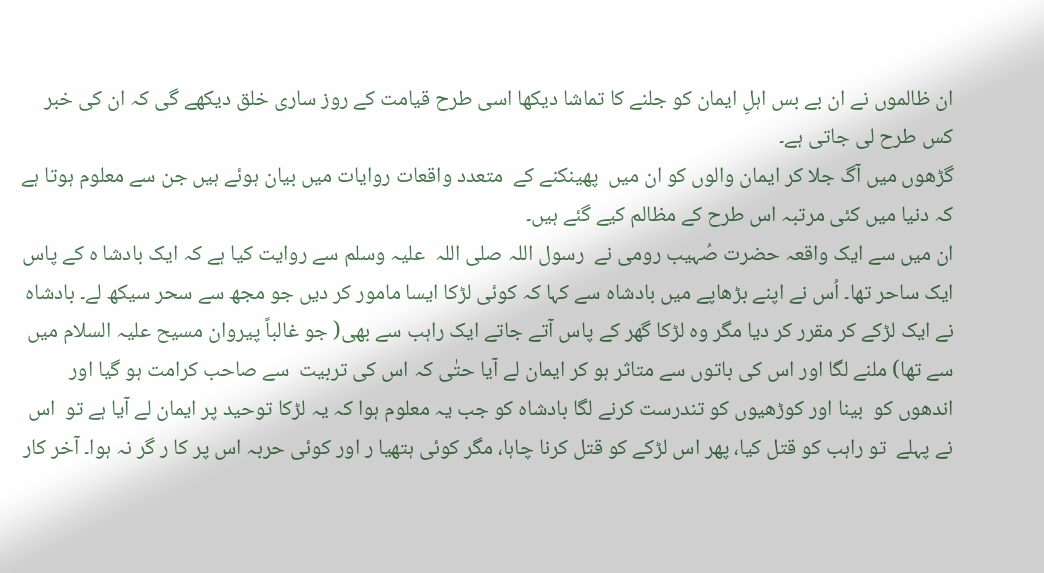ان ظالموں نے ان بے بس اہلِ ایمان کو جلنے کا تماشا دیکھا اسی طرح قیامت کے روز ساری خلق دیکھے گی کہ ان کی خبر کس طرح لی جاتی ہے۔
گڑھوں میں آگ جلا کر ایمان والوں کو ان میں  پھینکنے کے  متعدد واقعات روایات میں بیان ہوئے ہیں جن سے معلوم ہوتا ہے کہ دنیا میں کئی مرتبہ اس طرح کے مظالم کیے گئے ہیں۔
ان میں سے ایک واقعہ حضرت صُہیب رومی نے  رسول اللہ صلی اللہ  علیہ وسلم سے روایت کیا ہے کہ ایک بادشا ہ کے پاس ایک ساحر تھا۔ اُس نے اپنے بڑھاپے میں بادشاہ سے کہا کہ کوئی لڑکا ایسا مامور کر دیں جو مجھ سے سحر سیکھ لے۔ بادشاہ نے ایک لڑکے کر مقرر کر دیا مگر وہ لڑکا گھر کے پاس آتے جاتے ایک راہب سے بھی( جو غالباً پیروان مسیح علیہ السلام میں سے تھا) ملنے لگا اور اس کی باتوں سے متاثر ہو کر ایمان لے آیا حتٰی کہ اس کی تربیت  سے صاحب کرامت ہو گیا اور اندھوں کو  بینا اور کوڑھیوں کو تندرست کرنے لگا بادشاہ کو جب یہ معلوم ہوا کہ یہ لڑکا توحید پر ایمان لے آیا ہے تو  اس نے پہلے  تو راہب کو قتل کیا، پھر اس لڑکے کو قتل کرنا چاہا، مگر کوئی ہتھیا ر اور کوئی حربہ اس پر کا ر گر نہ ہوا۔ آخر کار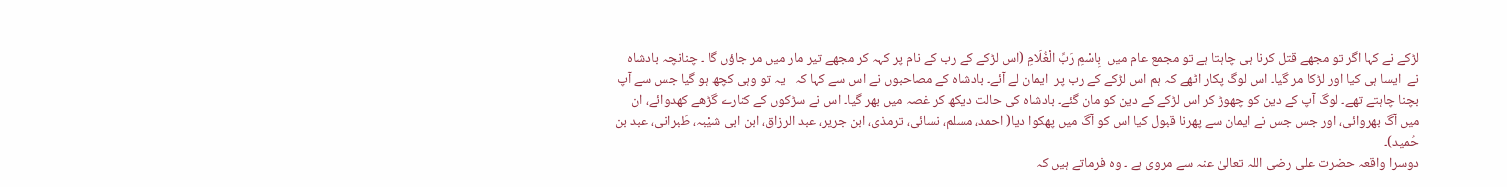لڑکے نے کہا اگر تو مجھے قتل کرنا ہی چاہتا ہے تو مجمع عام میں  بِاسْمِ رَبِّ الْغُلَامِ (اس لڑکے کے رب کے نام پر کہہ کر مجھے تیر مار میں مر جاؤں گا ۔ چنانچہ بادشاہ نے  ایسا ہی کیا اور لڑکا مر گیا۔ اس لوگ پکار اٹھے کہ ہم اس لڑکے کے رب پر  ایمان لے آئے۔ بادشاہ کے مصاحبوں نے اس سے کہا کہ   یہ تو وہی کچھ ہو گیا جس سے آپ بچنا چاہتے تھے۔ لوگ آپ کے دین کو چھوڑ کر اس لڑکے کے دین کو مان گئے۔ بادشاہ کی حالت دیکھ کر غصہ میں بھر گیا۔ اس نے سڑکوں کے کنارے گڑھے کھدوائے، ان میں آگ بھروائی، اور جس جس نے ایمان سے پھرنا قبول کیا اس کو آگ میں پھکوا دیا( احمد، مسلم، نسائی، ترمذی، ابن جریر، عبد الرزاق، ابن ابی شیْبہ، طَبرانی، عبد بن حُمید)۔
دوسرا واقعہ حضرت علی رضی اللہ تعالیٰ عنہ سے مروی ہے ۔ وہ فرماتے ہیں کہ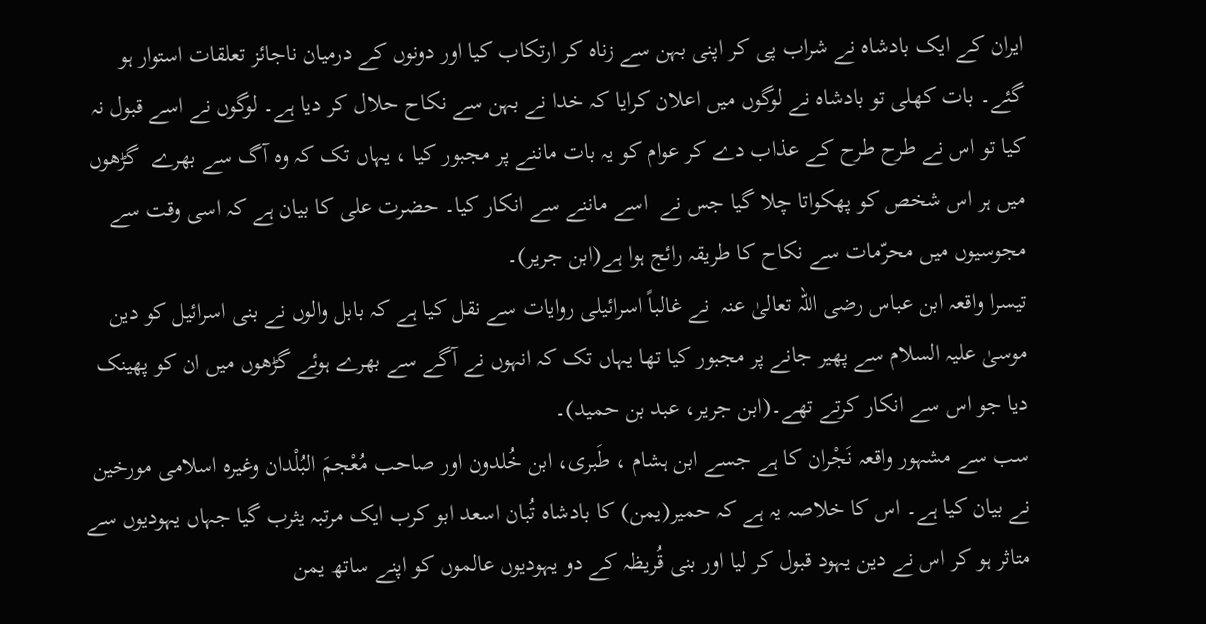ایران کے ایک بادشاہ نے شراب پی کر اپنی بہن سے زناہ کر ارتکاب کیا اور دونوں کے درمیان ناجائز تعلقات استوار ہو گئے۔ بات کھلی تو بادشاہ نے لوگوں میں اعلان کرایا کہ خدا نے بہن سے نکاح حلال کر دیا ہے۔ لوگوں نے اسے قبول نہ کیا تو اس نے طرح طرح کے عذاب دے کر عوام کو یہ بات ماننے پر مجبور کیا ، یہاں تک کہ وہ آگ سے بھرے  گڑھوں میں ہر اس شخص کو پھکواتا چلا گیا جس نے  اسے ماننے سے انکار کیا۔ حضرت علی کا بیان ہے کہ اسی وقت سے مجوسیوں میں محرّمات سے نکاح کا طریقہ رائج ہوا ہے(ابن جریر)۔
تیسرا واقعہ ابن عباس رضی اللہ تعالیٰ عنہ  نے غالباً اسرائیلی روایات سے نقل کیا ہے کہ بابل والوں نے بنی اسرائیل کو دین موسیٰ علیہ السلام سے پھیر جانے پر مجبور کیا تھا یہاں تک کہ انہوں نے آگے سے بھرے ہوئے گڑھوں میں ان کو پھینک دیا جو اس سے انکار کرتے تھے۔(ابن جریر، عبد بن حمید)۔
سب سے مشہور واقعہ نَجْران کا ہے جسے ابن ہشام ، طَبری، ابن خُلدون اور صاحب مُعْجمَ البُلْدان وغیرہ اسلامی مورخین نے بیان کیا ہے۔ اس کا خلاصہ یہ ہے کہ حمیر(یمن) کا بادشاہ تُبان اسعد ابو کرب ایک مرتبہ یثرب گیا جہاں یہودیوں سے متاثر ہو کر اس نے دین یہود قبول کر لیا اور بنی قُریظہ کے دو یہودیوں عالموں کو اپنے ساتھ یمن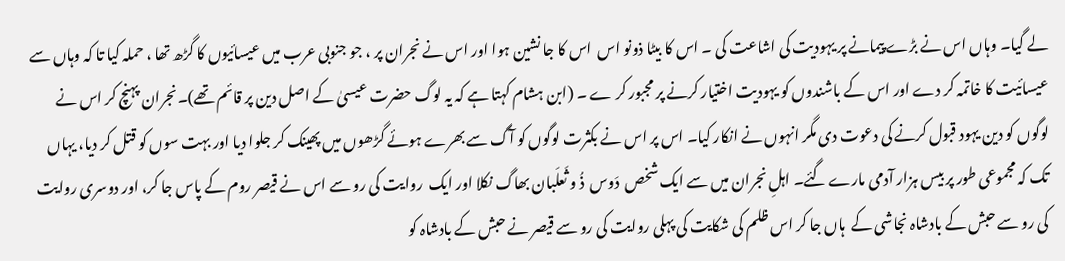لے گیا۔ وہاں اس نے بڑے پیمانے پر یہودیت کی اشاعت کی ۔ اس کا بیٹا ذونو اس  اس کا جا نشین ہوا اور اس نے نجران پر ، جو جنوبی عرب میں عیسائیوں کا گڑھ تھا ، حملہ کیا تا کہ وہاں سے عیسائیت کا خاتمہ کر دے اور اس کے باشندوں کو یہودیت اختیار کرنے پر مجبور کر ے ۔ (ابن ہشام کہتا ہے کہ یہ لوگ حضرت عیسیٰ کے اصل دین پر قائم تھے)۔نجران پہنچ کر اس نے لوگوں کو دین یہود قبول کرنے کی دعوت دی مگر انہوں نے انکار کیا۔ اس پر اس نے بکثرت لوگوں کو آگ سے بھرے ہوئے گڑھوں میں پھینک کر جلوا دیا اور بہت سوں کو قتل کر دیا، یہاں تک کہ مجموعی طور پر بیس ہزار آدمی مارے گئے۔ اہلِ نجران میں سے ایک شخص  دَوس  ذُ و ثَعلَبان بھاگ نکلا اور ایک  روایت کی رو سے اس نے قیصر روم کے پاس جا کر، اور دوسری روایت کی رو سے حبش کے بادشاہ نجاشی کے  ہاں جا کر اس ظلم کی شکایت کی پہلی روایت کی رو سے قیصر نے حبش کے بادشاہ کو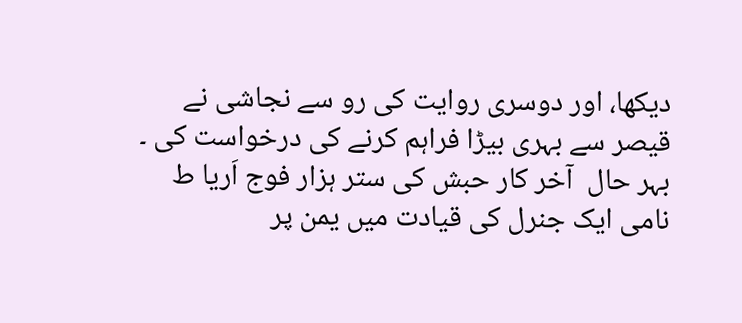دیکھا، اور دوسری روایت کی رو سے نجاشی نے قیصر سے بہری بیڑا فراہم کرنے کی درخواست کی ۔ بہر حال  آخر کار حبش کی ستر ہزار فوج اَریا ط نامی ایک جنرل کی قیادت میں یمن پر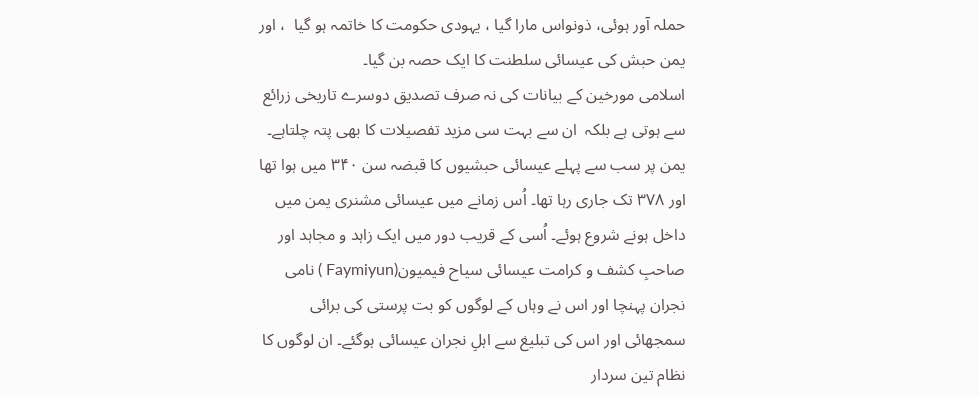حملہ آور ہوئی، ذونواس مارا گیا ، یہودی حکومت کا خاتمہ ہو گیا  ، اور یمن حبش کی عیسائی سلطنت کا ایک حصہ بن گیا۔
اسلامی مورخین کے بیانات کی نہ صرف تصدیق دوسرے تاریخی زرائع سے ہوتی ہے بلکہ  ان سے بہت سی مزید تفصیلات کا بھی پتہ چلتاہے۔ یمن پر سب سے پہلے عیسائی حبشیوں کا قبضہ سن ۳۴۰ میں ہوا تھا اور ۳۷۸ تک جاری رہا تھا۔ اُس زمانے میں عیسائی مشنری یمن میں داخل ہونے شروع ہوئے۔ اُسی کے قریب دور میں ایک زاہد و مجاہد اور صاحبِ کشف و کرامت عیسائی سیاح فیمیون(Faymiyun ) نامی نجران پہنچا اور اس نے وہاں کے لوگوں کو بت پرستی کی برائی سمجھائی اور اس کی تبلیغ سے اہلِ نجران عیسائی ہوگئے۔ ان لوگوں کا نظام تین سردار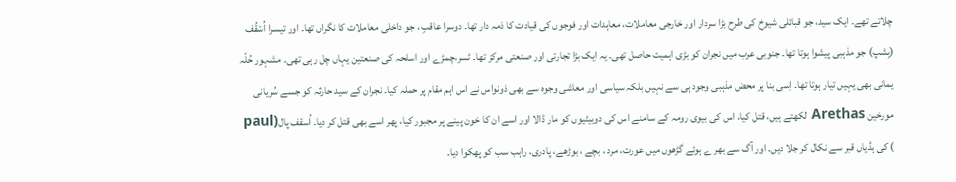چلاتے تھے۔ ایک سید، جو قبائلی شیوخ کی طرح بڑا سردار اور خارجی معاملات، معاہدات اور فوجوں کی قیادت کا ذمہ دار تھا۔ دوسرا عاقبِ ، جو داخلی معاملات کا نگراں تھا۔ اور تیسرا اُسْقُف (بِشپ) جو مذہبی پیشوا ہوتا تھا۔ جنوبی عرب میں نجران کو بڑی اہمیت حاصل تھی۔ یہ ایک بڑا تجارتی اور صنعتی مرکز تھا۔ ٹسر،چمڑے اور اسلحہ کی صنعتین یہاں چل رہی تھی۔ مشہور حُلّہ یمانی بھی یہیں تیار ہوتا تھا۔ اِسی بنا پر محض مذہبی وجود ہی سے نہیں بلکہ سیاسی اور معاشی وجوہ سے بھی ذونواس نے اس اہم مقام پر حملہ کیا۔ نجران کے سید حارثہ کو جسے سُریانی مورخین Arethas لکھتے ہیں، قتل کیا، اس کی بیوی رومہ کے سامنے اس کی دوبیٹیوں کو مار ڈالا اور اسے ان کا خون پینے پر مجبور کیا، پھر اسے بھی قتل کر دیا۔ اُسقف پال(paul ) کی ہڈیاں قبر سے نکال کر جلا دیں۔ اور آگ سے بھر ے ہوئے گڑھوں میں عورت، مرد ، بچے ، بوڑھے، پادری، راہب سب کو پھکوا دیا۔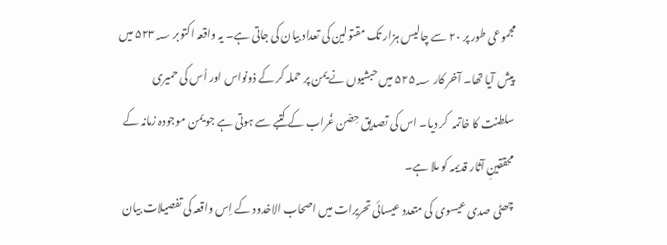مجموعی طور پر ۲۰ سے چالیس ہزار تک مقتولین کی تعداد بیان کی جاتی ہے۔ یہ واقعہ اکتوبر ۵۲۳؁ میں پیش آیا تھا۔ آخر کار ۵۲۵؁ میں حبشیوں نے یمن پر حملہ کر کے ذونواس اور اُس کی حمیری سلطنت کا خاتمہ  کر دیا۔ اس کی تصدیق حِصْن غُراب کے کتبے سے ہوتی ہے جو یمن موجودہ زمانہ کے محققینِ آثار قدیمہ کو ملا ہے۔
چھٹی صدی عیسوی کی متعدد عیسائی تحریرات میں اصحاب الاخدود کے اِس واقعہ کی تفصیلات بیان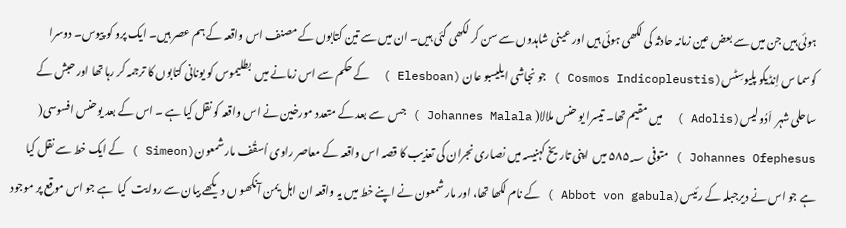ہوئی ہیں جن میں سے بعض عین زمانہ حادثہ کی لکھی ہوئی ہیں اور عینی شاہدوں سے سن کر لکھی گئی ہیں۔ ان میں سے تین کتابوں کے مصنف اس واقعہ کے ہم عصر ہیں۔ ایک پرو کو پیوس۔ دوسرا کوسما س اِنڈیکو پلیوسِٹس(Cosmos Indicopleustis ) جو نجاشی ایلیسبو عان (Elesboan )  کے حکم سے اس زمانے میں  بطلیموس کو یونانی کتابوں کا ترجمہ کر رہا تھا اور حبش کے ساحلی شہر  اَدُولیس(Adolis )  میں مقیم تھا۔ تیسرا یو حنس ملالا( Johannes Malala ) جس  سے بعد کے متعدد مورخین نے اس واقعہ کو نقل کیا ہے ۔ اس کے بعد یوحنس افسوسی( Johannes Ofephesus ) متوفی ۵۸۵؁ میں  اپنی تاریخ کہنیسہ میں نصاری نجران کی تعذیب کا قصہ اس واقعہ کے معاصر راوی اُسقُف مار شمعون(Simeon ) کے ایک خط سے نقل کیا ہے جو اس نے دیرجبلہ کے رئیس(Abbot von gabula ) کے نام لکھا تھا، اور مار شمعون نے اپنے خط میں یہ واقعہ ان اہل یمن آنکھو ں دیکھے بیان سے روایت  کیا  ہے جو اس موقع پر موجود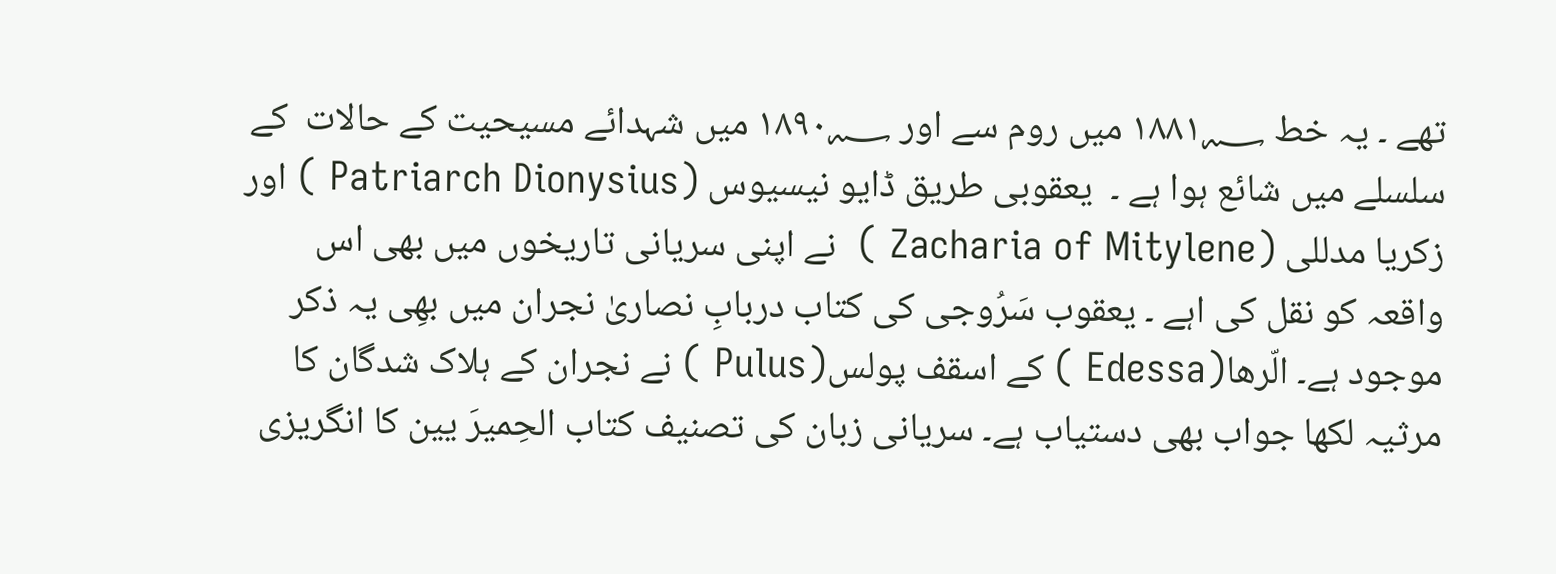تھے ۔ یہ خط ۱۸۸۱؁ میں روم سے اور ۱۸۹۰؁ میں شہدائے مسیحیت کے حالات  کے سلسلے میں شائع ہوا ہے ۔  یعقوبی طریق ڈایو نیسیوس (Patriarch Dionysius ) اور زکریا مدللی (Zacharia of Mitylene )  نے اپنی سریانی تاریخوں میں بھی اس واقعہ کو نقل کی اہے ۔ یعقوب سَرُوجی کی کتاب دربابِ نصاریٰ نجران میں بھِی یہ ذکر موجود ہے۔ الّرھا(Edessa ) کے اسقف پولس(Pulus ) نے نجران کے ہلاک شدگان کا مرثیہ لکھا جواب بھی دستیاب ہے۔ سریانی زبان کی تصنیف کتاب الحِمیرَ یین کا انگریزی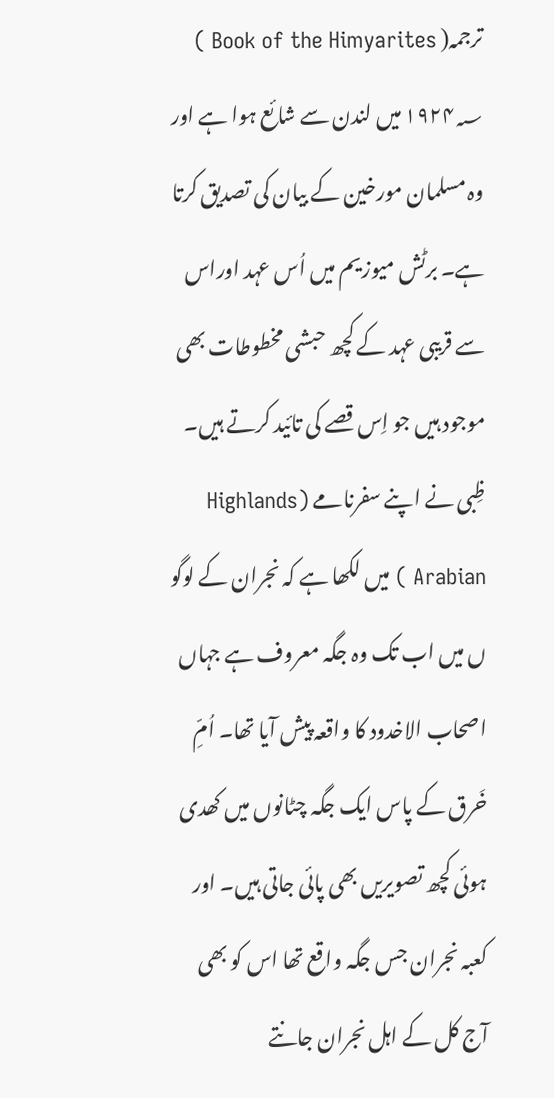ترجمہ( Book of the Himyarites ) ۱۹۲۴؁ میں لندن سے شائع ہوا ہے اور وہ مسلمان مورخین کے بیان کی تصدیق کرتا ہے۔ برٹش میوزیم میں اُس عہد اوراس سے قریبی عہد کے کچھ حبشی مخطوطات بھی موجود ہیں جو اِس قصے کی تائید کرتے ہیں۔ ظِبی نے اپنے سفرنامے (Highlands Arabian ) میں لکھا ہے کہ نجران کے لوگو ں میں اب تک وہ جگہ معروف ہے جہاں اصحاب الاخدود کا واقعہ پیش آیا تھا۔ اُمِّ خَرق کے پاس ایک جگہ چٹانوں میں کھدی ہوئی کچھ تصویریں بھی پائی جاتی ہیں۔ اور کعبہ نجران جس جگہ واقع تھا اس کو بھی آج کل کے اہل نجران جانتے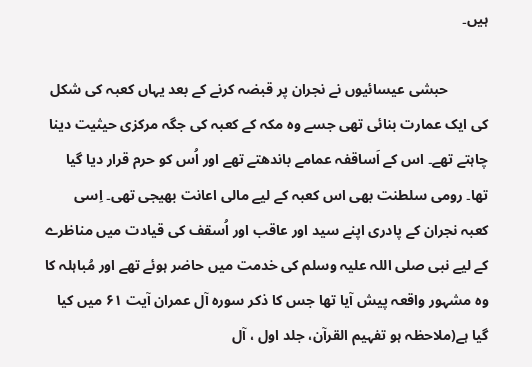ہیں۔

           حبشی عیسائیوں نے نجران پر قبضہ کرنے کے بعد یہاں کعبہ کی شکل کی ایک عمارت بنائی تھی جسے وہ مکہ کے کعبہ کی جگہ مرکزی حیثیت دینا چاہتے تھے۔ اس کے اَساقفہ عمامے باندھتے تھے اور اُس کو حرم قرار دیا گیا تھا۔ رومی سلطنت بھی اس کعبہ کے لیے مالی اعانت بھیجی تھی۔ اِسی کعبہ نجران کے پادری اپنے سید اور عاقب اور اُسقف کی قیادت میں مناظرے کے لیے نبی صلی اللہ علیہ وسلم کی خدمت میں حاضر ہوئے تھے اور مُباہلہ کا وہ مشہور واقعہ پیش آیا تھا جس کا ذکر سورہ آل عمران آیت ۶۱ میں کیا گیا ہے(ملاحظہ ہو تفہیم القرآن، جلد اول ، آل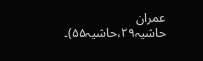عمران حاشیہ۲۹،حاشیہ۵۵)۔